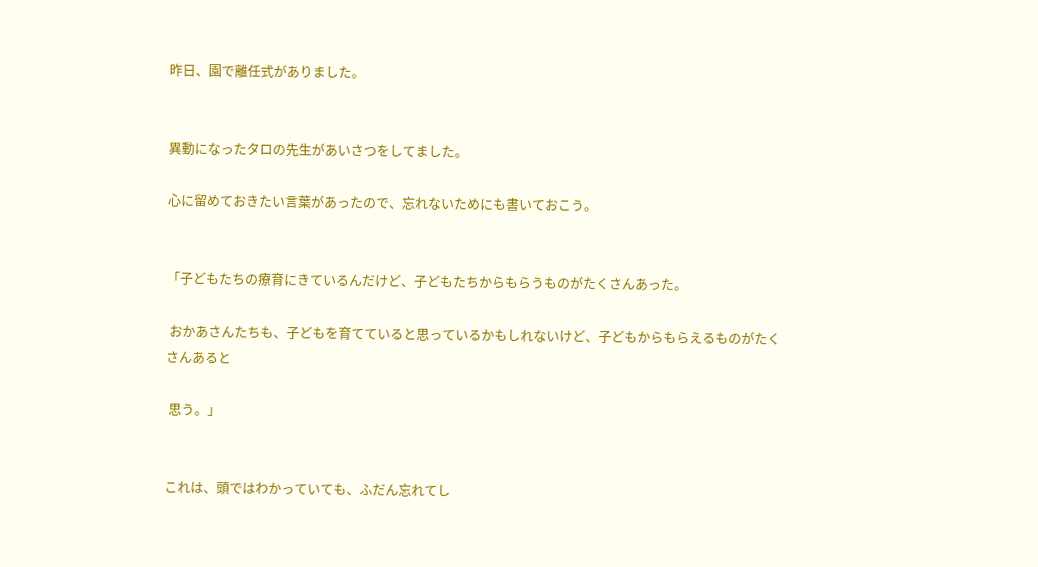昨日、園で離任式がありました。


異動になったタロの先生があいさつをしてました。

心に留めておきたい言葉があったので、忘れないためにも書いておこう。


「子どもたちの療育にきているんだけど、子どもたちからもらうものがたくさんあった。

 おかあさんたちも、子どもを育てていると思っているかもしれないけど、子どもからもらえるものがたくさんあると

 思う。」


これは、頭ではわかっていても、ふだん忘れてし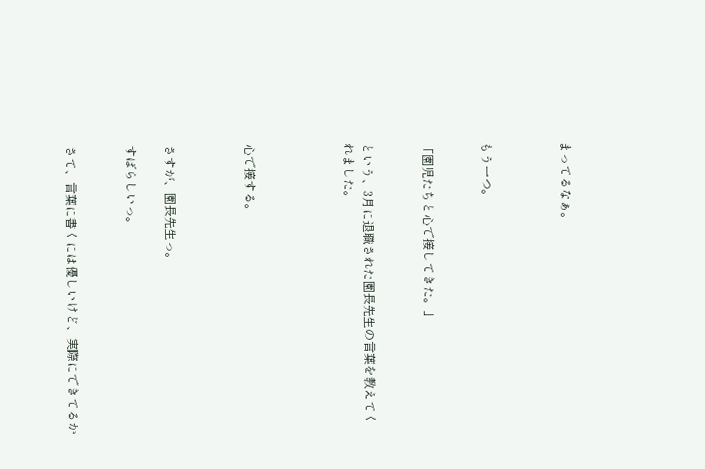まってるなぁ。



もう一つ。


「園児たちと心で接してきた。」


という、3月に退職された園長先生の言葉を教えてくれました。




心で接する。



さすが、園長先生っ。

すばらしいっ。


さて、言葉に書くには優しいけど、実際にできてるか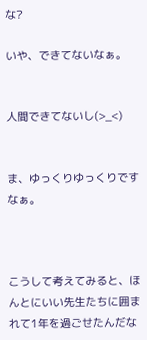な?

いや、できてないなぁ。


人間できてないし(>_<)


ま、ゆっくりゆっくりですなぁ。



こうして考えてみると、ほんとにいい先生たちに囲まれて1年を過ごせたんだな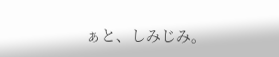ぁと、しみじみ。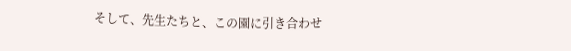そして、先生たちと、この園に引き合わせ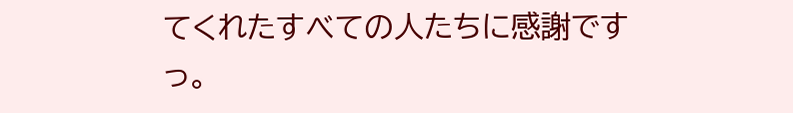てくれたすべての人たちに感謝ですっ。